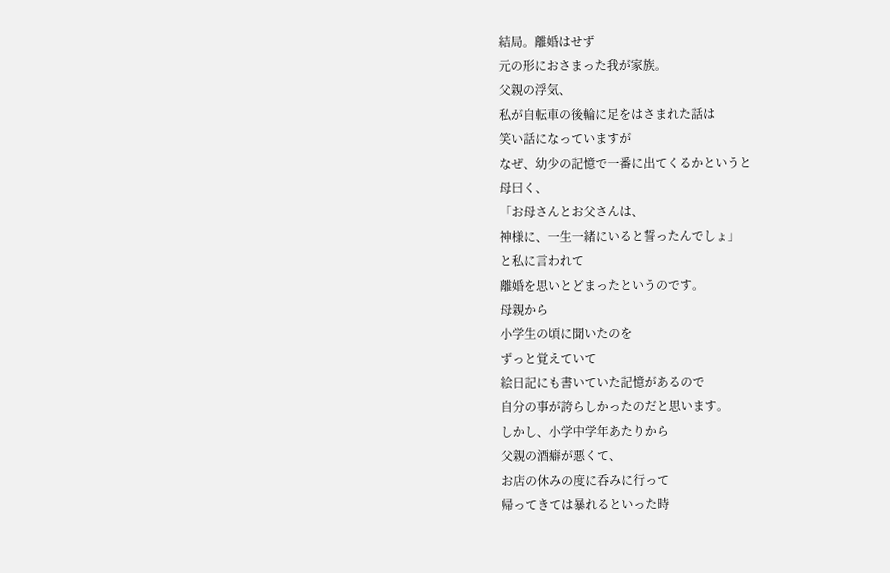結局。離婚はせず
元の形におさまった我が家族。
父親の浮気、
私が自転車の後輪に足をはさまれた話は
笑い話になっていますが
なぜ、幼少の記憶で一番に出てくるかというと
母曰く、
「お母さんとお父さんは、
神様に、一生一緒にいると誓ったんでしょ」
と私に言われて
離婚を思いとどまったというのです。
母親から
小学生の頃に聞いたのを
ずっと覚えていて
絵日記にも書いていた記憶があるので
自分の事が誇らしかったのだと思います。
しかし、小学中学年あたりから
父親の酒癖が悪くて、
お店の休みの度に呑みに行って
帰ってきては暴れるといった時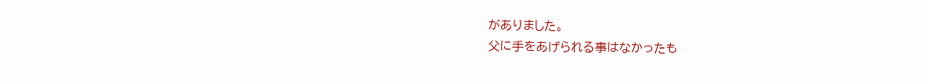がありました。
父に手をあげられる事はなかったも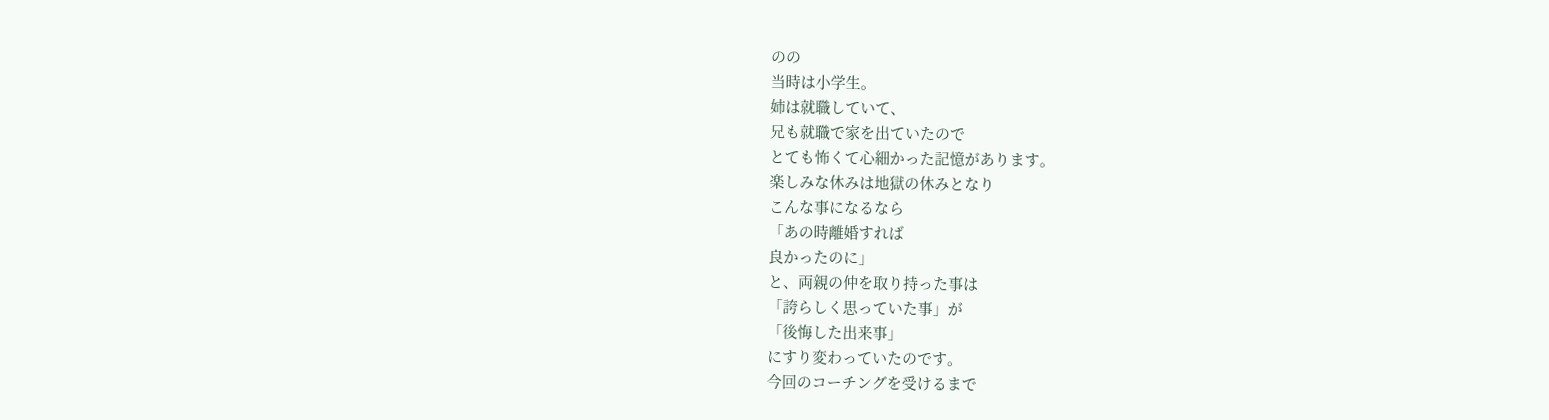のの
当時は小学生。
姉は就職していて、
兄も就職で家を出ていたので
とても怖くて心細かった記憶があります。
楽しみな休みは地獄の休みとなり
こんな事になるなら
「あの時離婚すれば
良かったのに」
と、両親の仲を取り持った事は
「誇らしく思っていた事」が
「後悔した出来事」
にすり変わっていたのです。
今回のコーチングを受けるまで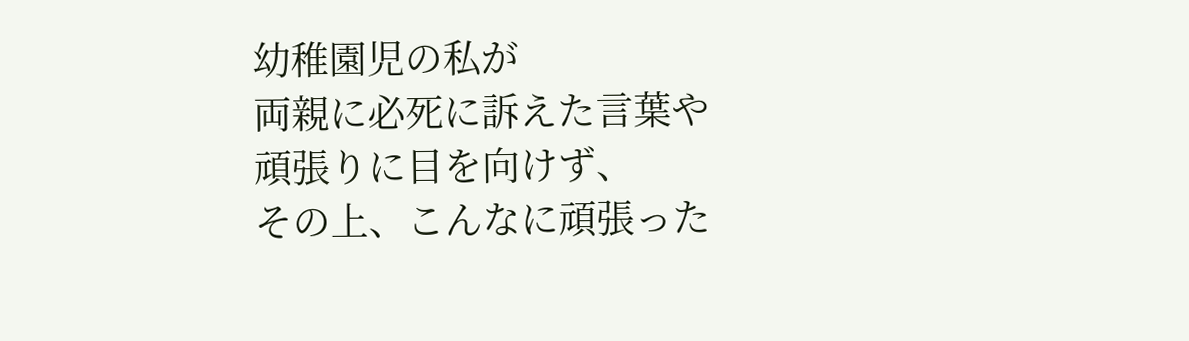幼稚園児の私が
両親に必死に訴えた言葉や
頑張りに目を向けず、
その上、こんなに頑張った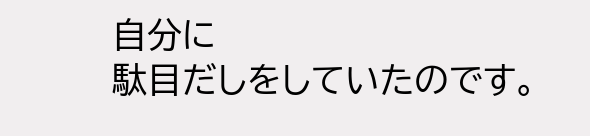自分に
駄目だしをしていたのです。